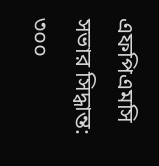এফপিএমসি সভার সিদ্ধান্ত: ৩০০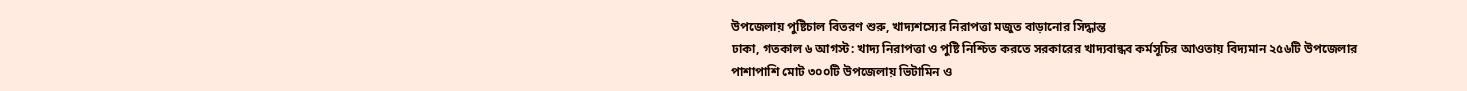উপজেলায় পুষ্টিচাল বিতরণ শুরু, খাদ্যশস্যের নিরাপত্তা মজুত বাড়ানোর সিদ্ধান্ত
ঢাকা, গতকাল ৬ আগস্ট: খাদ্য নিরাপত্তা ও পুষ্টি নিশ্চিত করতে সরকারের খাদ্যবান্ধব কর্মসূচির আওতায় বিদ্যমান ২৫৬টি উপজেলার পাশাপাশি মোট ৩০০টি উপজেলায় ভিটামিন ও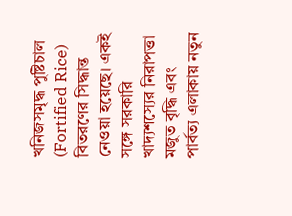খনিজসমৃদ্ধ পুষ্টিচাল (Fortified Rice) বিতরণের সিদ্ধান্ত নেওয়া হয়েছে। একই সঙ্গে সরকারি খাদ্যশস্যের নিরাপত্তা মজুত বৃদ্ধি এবং পার্বত্য এলাকায় নতুন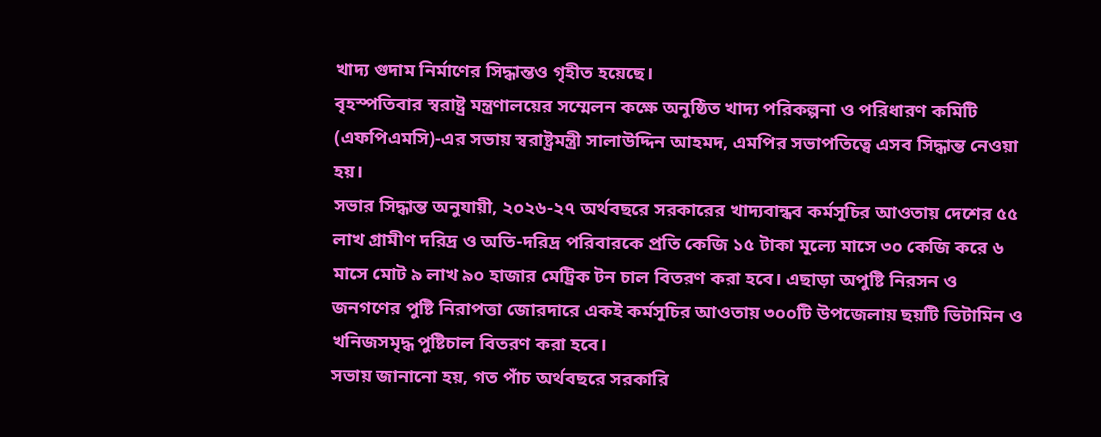খাদ্য গুদাম নির্মাণের সিদ্ধান্তও গৃহীত হয়েছে।
বৃহস্পতিবার স্বরাষ্ট্র মন্ত্রণালয়ের সম্মেলন কক্ষে অনুষ্ঠিত খাদ্য পরিকল্পনা ও পরিধারণ কমিটি (এফপিএমসি)-এর সভায় স্বরাষ্ট্রমন্ত্রী সালাউদ্দিন আহমদ, এমপির সভাপতিত্বে এসব সিদ্ধান্ত নেওয়া হয়।
সভার সিদ্ধান্ত অনুযায়ী, ২০২৬-২৭ অর্থবছরে সরকারের খাদ্যবান্ধব কর্মসূচির আওতায় দেশের ৫৫ লাখ গ্রামীণ দরিদ্র ও অতি-দরিদ্র পরিবারকে প্রতি কেজি ১৫ টাকা মূল্যে মাসে ৩০ কেজি করে ৬ মাসে মোট ৯ লাখ ৯০ হাজার মেট্রিক টন চাল বিতরণ করা হবে। এছাড়া অপুষ্টি নিরসন ও জনগণের পুষ্টি নিরাপত্তা জোরদারে একই কর্মসূচির আওতায় ৩০০টি উপজেলায় ছয়টি ভিটামিন ও খনিজসমৃদ্ধ পুষ্টিচাল বিতরণ করা হবে।
সভায় জানানো হয়, গত পাঁচ অর্থবছরে সরকারি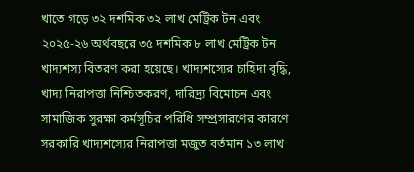খাতে গড়ে ৩২ দশমিক ৩২ লাখ মেট্রিক টন এবং ২০২৫-২৬ অর্থবছরে ৩৫ দশমিক ৮ লাখ মেট্রিক টন খাদ্যশস্য বিতরণ করা হয়েছে। খাদ্যশস্যের চাহিদা বৃদ্ধি, খাদ্য নিরাপত্তা নিশ্চিতকরণ, দারিদ্র্য বিমোচন এবং সামাজিক সুরক্ষা কর্মসূচির পরিধি সম্প্রসারণের কারণে সরকারি খাদ্যশস্যের নিরাপত্তা মজুত বর্তমান ১৩ লাখ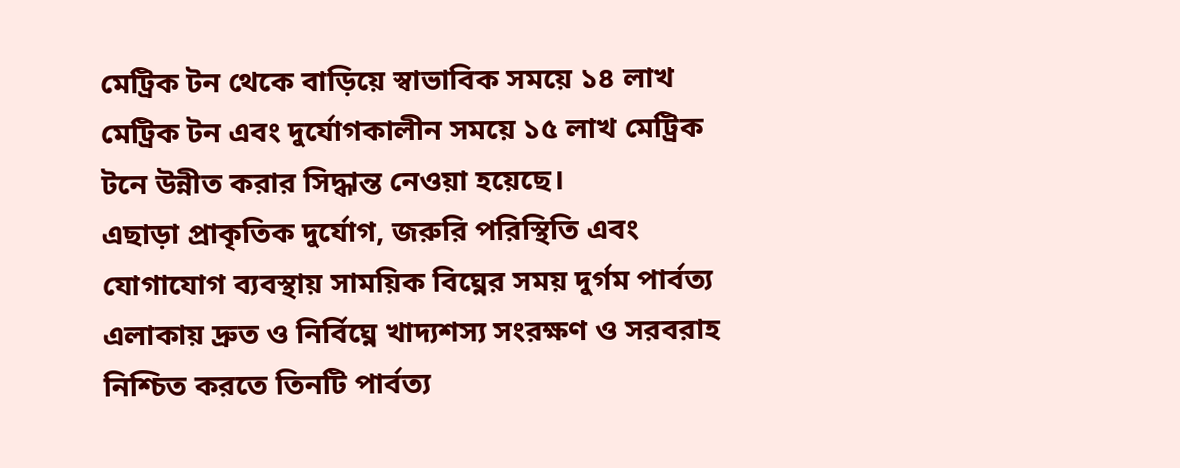মেট্রিক টন থেকে বাড়িয়ে স্বাভাবিক সময়ে ১৪ লাখ মেট্রিক টন এবং দুর্যোগকালীন সময়ে ১৫ লাখ মেট্রিক টনে উন্নীত করার সিদ্ধান্ত নেওয়া হয়েছে।
এছাড়া প্রাকৃতিক দুর্যোগ, জরুরি পরিস্থিতি এবং যোগাযোগ ব্যবস্থায় সাময়িক বিঘ্নের সময় দুর্গম পার্বত্য এলাকায় দ্রুত ও নির্বিঘ্নে খাদ্যশস্য সংরক্ষণ ও সরবরাহ নিশ্চিত করতে তিনটি পার্বত্য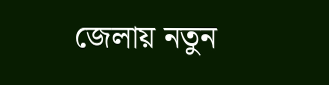জেলায় নতুন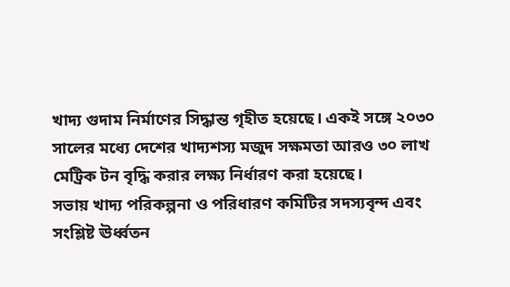খাদ্য গুদাম নির্মাণের সিদ্ধান্ত গৃহীত হয়েছে। একই সঙ্গে ২০৩০ সালের মধ্যে দেশের খাদ্যশস্য মজুদ সক্ষমতা আরও ৩০ লাখ মেট্রিক টন বৃদ্ধি করার লক্ষ্য নির্ধারণ করা হয়েছে।
সভায় খাদ্য পরিকল্পনা ও পরিধারণ কমিটির সদস্যবৃন্দ এবং সংশ্লিষ্ট ঊর্ধ্বতন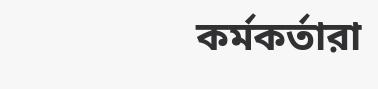কর্মকর্তারা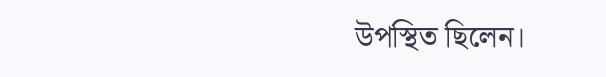উপস্থিত ছিলেন।